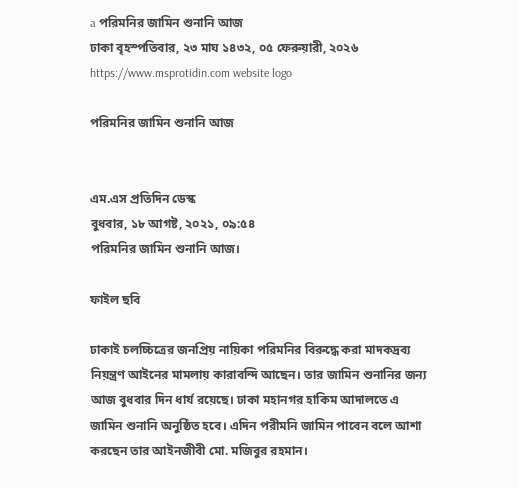a পরিমনির জামিন শুনানি আজ
ঢাকা বৃহস্পতিবার, ২৩ মাঘ ১৪৩২, ০৫ ফেরুয়ারী, ২০২৬
https://www.msprotidin.com website logo

পরিমনির জামিন শুনানি আজ


এম.এস প্রতিদিন ডেস্ক
বুধবার, ১৮ আগষ্ট, ২০২১, ০৯:৫৪
পরিমনির জামিন শুনানি আজ।

ফাইল ছবি

ঢাকাই চলচ্চিত্রের জনপ্রিয় নায়িকা পরিমনির বিরুদ্ধে করা মাদকদ্রব্য নিয়ন্ত্রণ আইনের মামলায় কারাবন্দি আছেন। তার জামিন শুনানির জন্য আজ বুধবার দিন ধার্য রয়েছে। ঢাকা মহানগর হাকিম আদালতে এ জামিন শুনানি অনুষ্ঠিত হবে। এদিন পরীমনি জামিন পাবেন বলে আশা করছেন তার আইনজীবী মো. মজিবুর রহমান।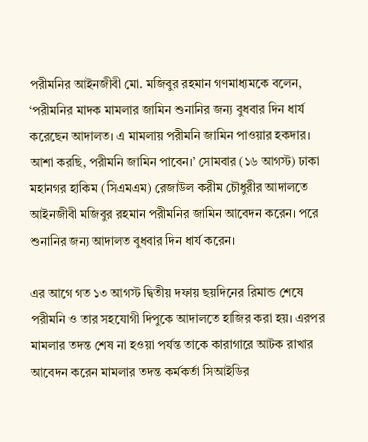পরীমনির আইনজীবী মো. মজিবুর রহমান গণমাধ্যমকে বলেন, ‘পরীমনির মাদক মামলার জামিন শুনানির জন্য বুধবার দিন ধার্য করেছেন আদালত। এ মামলায় পরীমনি জামিন পাওয়ার হকদার। আশা করছি, পরীমনি জামিন পাবেন।’ সোমবার (১৬ আগস্ট) ঢাকা মহানগর হাকিম (সিএমএম) রেজাউল করীম চৌধুরীর আদালতে আইনজীবী মজিবুর রহমান পরীমনির জামিন আবেদন করেন। পরে শুনানির জন্য আদালত বুধবার দিন ধার্য করেন।

এর আগে গত ১৩ আগস্ট দ্বিতীয় দফায় ছয়দিনের রিমান্ড শেষে পরীমনি ও তার সহযোগী দিপুকে আদালতে হাজির করা হয়। এরপর মামলার তদন্ত শেষ না হওয়া পর্যন্ত তাকে কারাগারে আটক রাখার আবেদন করেন মামলার তদন্ত কর্মকর্তা সিআইডির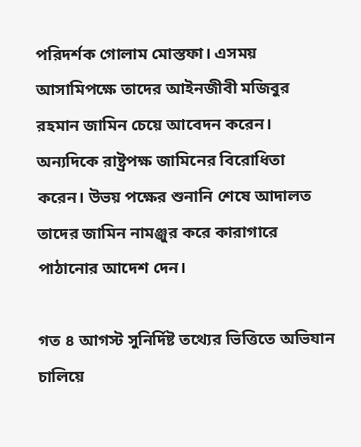পরিদর্শক গোলাম মোস্তফা। এসময় আসামিপক্ষে তাদের আইনজীবী মজিবুর রহমান জামিন চেয়ে আবেদন করেন। অন্যদিকে রাষ্ট্রপক্ষ জামিনের বিরোধিতা করেন। উভয় পক্ষের শুনানি শেষে আদালত তাদের জামিন নামঞ্জুর করে কারাগারে পাঠানোর আদেশ দেন।

গত ৪ আগস্ট সুনির্দিষ্ট তথ্যের ভিত্তিতে অভিযান চালিয়ে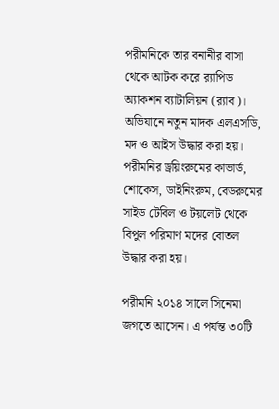পরীমনিকে তার বনানীর বাসা থেকে আটক করে র‍্যাপিড অ্যাকশন ব্যাটালিয়ন (র‍্যাব)। অভিযানে নতুন মাদক এলএসডি, মদ ও আইস উদ্ধার করা হয়। পরীমনির ড্রয়িংরুমের কাভার্ড, শোকেস, ডাইনিংরুম, বেডরুমের সাইড টেবিল ও টয়লেট থেকে বিপুল পরিমাণ মদের বোতল উদ্ধার করা হয়।

পরীমনি ২০১৪ সালে সিনেমা জগতে আসেন। এ পর্যন্ত ৩০টি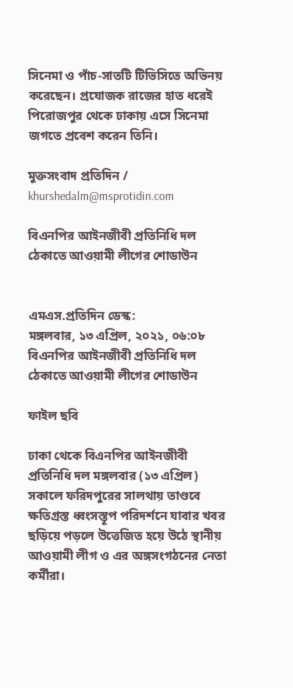সিনেমা ও পাঁচ-সাতটি টিভিসিতে অভিনয় করেছেন। প্রযোজক রাজের হাত ধরেই  পিরোজপুর থেকে ঢাকায় এসে সিনেমা জগতে প্রবেশ করেন তিনি।

মুক্তসংবাদ প্রতিদিন / khurshedalm@msprotidin.com

বিএনপির আইনজীবী প্রতিনিধি দল ঠেকাতে আওয়ামী লীগের শোডাউন


এমএস.প্রতিদিন ডেস্ক:
মঙ্গলবার, ১৩ এপ্রিল, ২০২১, ০৬:০৮
বিএনপির আইনজীবী প্রতিনিধি দল ঠেকাতে আওয়ামী লীগের শোডাউন

ফাইল ছবি

ঢাকা থেকে বিএনপির আইনজীবী প্রতিনিধি দল মঙ্গলবার (১৩ এপ্রিল) সকালে ফরিদপুরের সালথায় তাণ্ডবে ক্ষতিগ্রস্ত ধ্বংসস্তূপ পরিদর্শনে যাবার খবর ছড়িয়ে পড়লে উত্তেজিত হয়ে উঠে স্থানীয় আওয়ামী লীগ ও এর অঙ্গসংগঠনের নেতা কর্মীরা।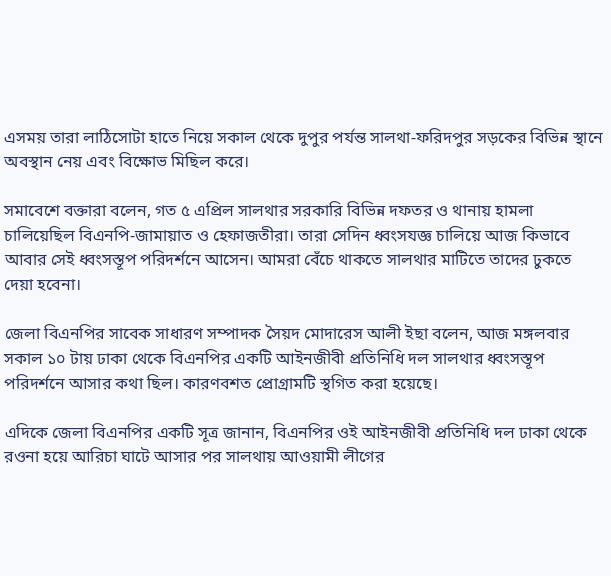এসময় তারা লাঠিসোটা হাতে নিয়ে সকাল থেকে দুপুর পর্যন্ত সালথা-ফরিদপুর সড়কের বিভিন্ন স্থানে অবস্থান নেয় এবং বিক্ষোভ মিছিল করে।

সমাবেশে বক্তারা বলেন, গত ৫ এপ্রিল সালথার সরকারি বিভিন্ন দফতর ও থানায় হামলা চালিয়েছিল বিএনপি-জামায়াত ও হেফাজতীরা। তারা সেদিন ধ্বংসযজ্ঞ চালিয়ে আজ কিভাবে আবার সেই ধ্বংসস্তূপ পরিদর্শনে আসেন। আমরা বেঁচে থাকতে সালথার মাটিতে তাদের ঢুকতে দেয়া হবেনা।

জেলা বিএনপির সাবেক সাধারণ সম্পাদক সৈয়দ মোদারেস আলী ইছা বলেন, আজ মঙ্গলবার সকাল ১০ টায় ঢাকা থেকে বিএনপির একটি আইনজীবী প্রতিনিধি দল সালথার ধ্বংসস্তূপ পরিদর্শনে আসার কথা ছিল। কারণবশত প্রোগ্রামটি স্থগিত করা হয়েছে।

এদিকে জেলা বিএনপির একটি সূত্র জানান, বিএনপির ওই আইনজীবী প্রতিনিধি দল ঢাকা থেকে রওনা হয়ে আরিচা ঘাটে আসার পর সালথায় আওয়ামী লীগের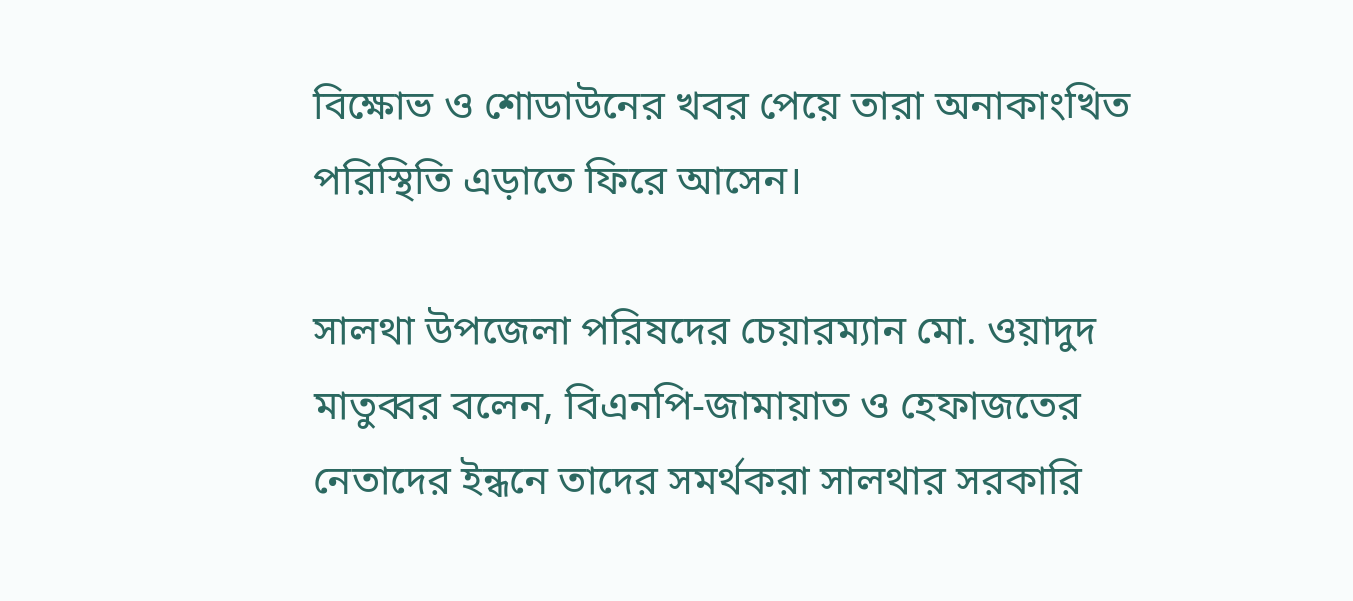বিক্ষোভ ও শোডাউনের খবর পেয়ে তারা অনাকাংখিত পরিস্থিতি এড়াতে ফিরে আসেন।

সালথা উপজেলা পরিষদের চেয়ারম্যান মো. ওয়াদুদ মাতুব্বর বলেন, বিএনপি-জামায়াত ও হেফাজতের নেতাদের ইন্ধনে তাদের সমর্থকরা সালথার সরকারি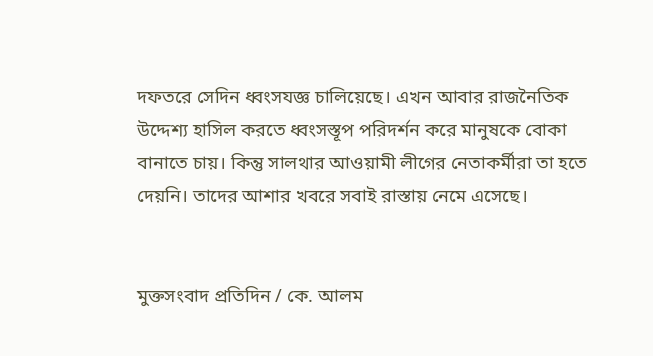দফতরে সেদিন ধ্বংসযজ্ঞ চালিয়েছে। এখন আবার রাজনৈতিক উদ্দেশ্য হাসিল করতে ধ্বংসস্তূপ পরিদর্শন করে মানুষকে বোকা বানাতে চায়। কিন্তু সালথার আওয়ামী লীগের নেতাকর্মীরা তা হতে দেয়নি। তাদের আশার খবরে সবাই রাস্তায় নেমে এসেছে।


মুক্তসংবাদ প্রতিদিন / কে. আলম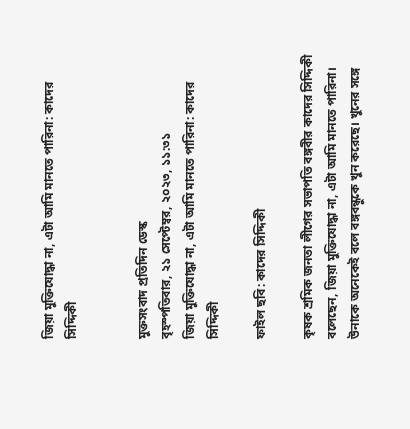জিয়া মুক্তিযোদ্ধা না, এটা আমি মানতে পারিনা: কাদের সিদ্দিকী


মুক্তসংবাদ প্রতিদিন ডেস্ক
বৃহস্পতিবার, ২১ সেপ্টেম্বর, ২০২৩, ১১:৩১
জিয়া মুক্তিযোদ্ধা না, এটা আমি মানতে পারিনা: কাদের সিদ্দিকী

ফাইল ছবি: কাদের সিদ্দিকী

কৃষক শ্রমিক জনতা লীগের সভাপতি বঙ্গবীর কাদের সিদ্দিকী বলেছেন, জিয়া মুক্তিযোদ্ধা না, এটা আমি মানতে পারিনা। উনাকে অনেকেই বলে বঙ্গবন্ধুকে খুন করেছে। খুনের সঙ্গে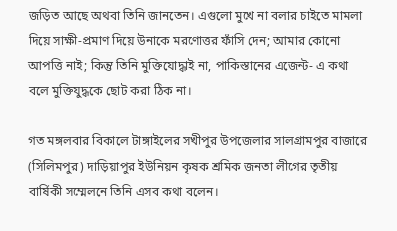জড়িত আছে অথবা তিনি জানতেন। এগুলো মুখে না বলার চাইতে মামলা দিয়ে সাক্ষী-প্রমাণ দিয়ে উনাকে মরণোত্তর ফাঁসি দেন; আমার কোনো আপত্তি নাই; কিন্তু তিনি মুক্তিযোদ্ধাই না, পাকিস্তানের এজেন্ট- এ কথা বলে মুক্তিযুদ্ধকে ছোট করা ঠিক না।

গত মঙ্গলবার বিকালে টাঙ্গাইলের সখীপুর উপজেলার সালগ্রামপুর বাজারে (সিলিমপুর) দাড়িয়াপুর ইউনিয়ন কৃষক শ্রমিক জনতা লীগের তৃতীয় বার্ষিকী সম্মেলনে তিনি এসব কথা বলেন।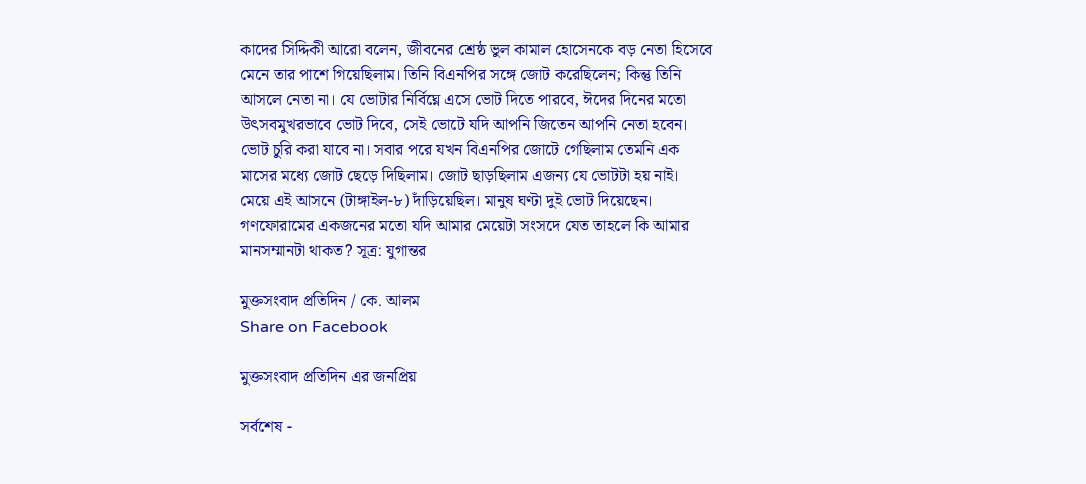কাদের সিদ্দিকী আরো বলেন, জীবনের শ্রেষ্ঠ ভুল কামাল হোসেনকে বড় নেতা হিসেবে মেনে তার পাশে গিয়েছিলাম। তিনি বিএনপির সঙ্গে জোট করেছিলেন; কিন্তু তিনি আসলে নেতা না। যে ভোটার নির্বিঘ্নে এসে ভোট দিতে পারবে, ঈদের দিনের মতো উৎসবমুখরভাবে ভোট দিবে, সেই ভোটে যদি আপনি জিতেন আপনি নেতা হবেন। ভোট চুরি করা যাবে না। সবার পরে যখন বিএনপির জোটে গেছিলাম তেমনি এক মাসের মধ্যে জোট ছেড়ে দিছিলাম। জোট ছাড়ছিলাম এজন্য যে ভোটটা হয় নাই। মেয়ে এই আসনে (টাঙ্গাইল-৮) দাঁড়িয়েছিল। মানুষ ঘণ্টা দুই ভোট দিয়েছেন। গণফোরামের একজনের মতো যদি আমার মেয়েটা সংসদে যেত তাহলে কি আমার মানসম্মানটা থাকত? সূত্র: যুগান্তর

মুক্তসংবাদ প্রতিদিন / কে. আলম
Share on Facebook

মুক্তসংবাদ প্রতিদিন এর জনপ্রিয়

সর্বশেষ -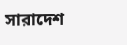সারাদেশ